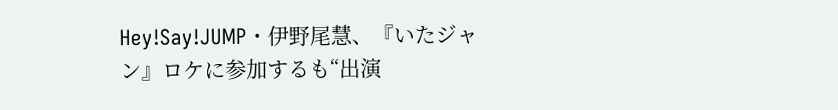Hey!Say!JUMP・伊野尾慧、『いたジャン』ロケに参加するも“出演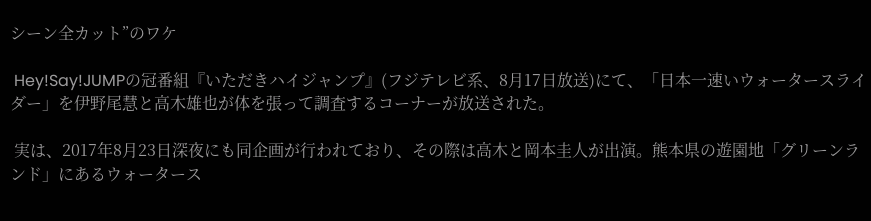シーン全カット”のワケ

 Hey!Say!JUMPの冠番組『いただきハイジャンプ』(フジテレビ系、8月17日放送)にて、「日本一速いウォータースライダー」を伊野尾慧と高木雄也が体を張って調査するコーナーが放送された。

 実は、2017年8月23日深夜にも同企画が行われており、その際は高木と岡本圭人が出演。熊本県の遊園地「グリーンランド」にあるウォータース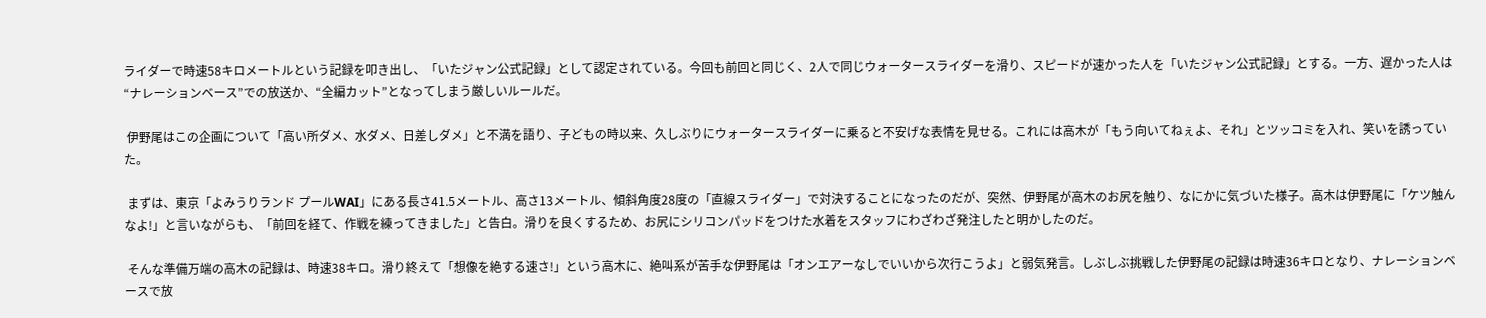ライダーで時速58キロメートルという記録を叩き出し、「いたジャン公式記録」として認定されている。今回も前回と同じく、2人で同じウォータースライダーを滑り、スピードが速かった人を「いたジャン公式記録」とする。一方、遅かった人は“ナレーションベース”での放送か、“全編カット”となってしまう厳しいルールだ。

 伊野尾はこの企画について「高い所ダメ、水ダメ、日差しダメ」と不満を語り、子どもの時以来、久しぶりにウォータースライダーに乗ると不安げな表情を見せる。これには高木が「もう向いてねぇよ、それ」とツッコミを入れ、笑いを誘っていた。

 まずは、東京「よみうりランド プールWAI」にある長さ41.5メートル、高さ13メートル、傾斜角度28度の「直線スライダー」で対決することになったのだが、突然、伊野尾が高木のお尻を触り、なにかに気づいた様子。高木は伊野尾に「ケツ触んなよ!」と言いながらも、「前回を経て、作戦を練ってきました」と告白。滑りを良くするため、お尻にシリコンパッドをつけた水着をスタッフにわざわざ発注したと明かしたのだ。

 そんな準備万端の高木の記録は、時速38キロ。滑り終えて「想像を絶する速さ!」という高木に、絶叫系が苦手な伊野尾は「オンエアーなしでいいから次行こうよ」と弱気発言。しぶしぶ挑戦した伊野尾の記録は時速36キロとなり、ナレーションベースで放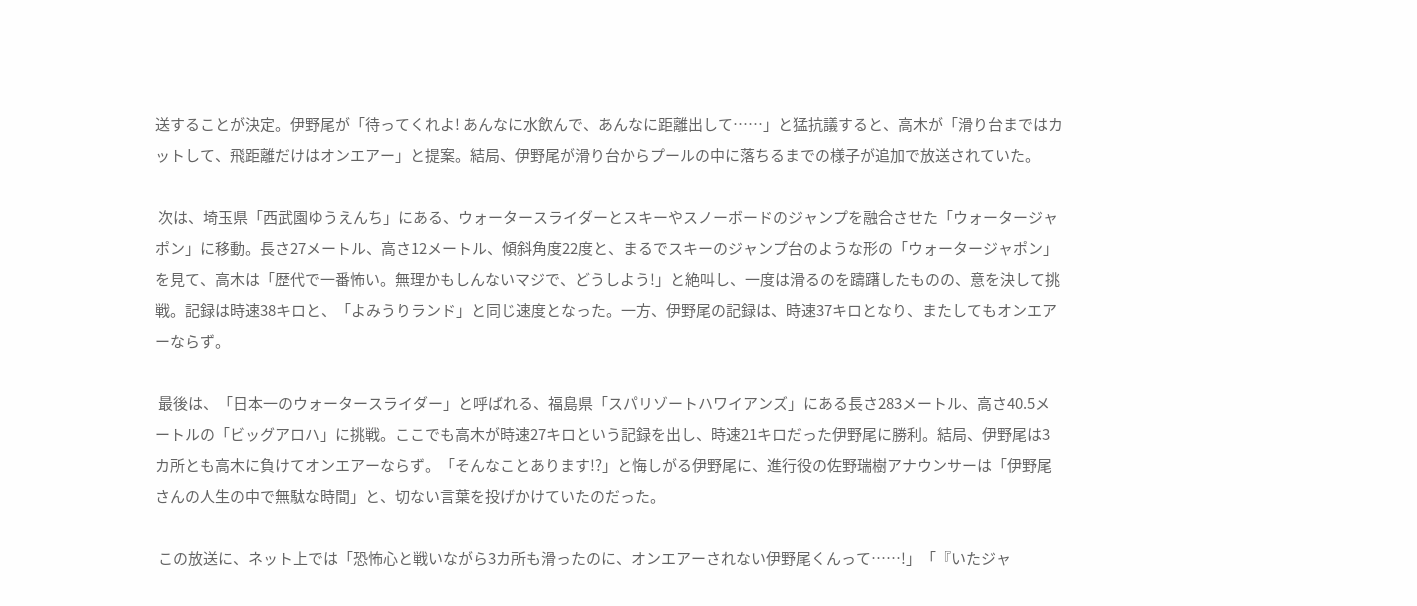送することが決定。伊野尾が「待ってくれよ! あんなに水飲んで、あんなに距離出して……」と猛抗議すると、高木が「滑り台まではカットして、飛距離だけはオンエアー」と提案。結局、伊野尾が滑り台からプールの中に落ちるまでの様子が追加で放送されていた。

 次は、埼玉県「西武園ゆうえんち」にある、ウォータースライダーとスキーやスノーボードのジャンプを融合させた「ウォータージャポン」に移動。長さ27メートル、高さ12メートル、傾斜角度22度と、まるでスキーのジャンプ台のような形の「ウォータージャポン」を見て、高木は「歴代で一番怖い。無理かもしんないマジで、どうしよう!」と絶叫し、一度は滑るのを躊躇したものの、意を決して挑戦。記録は時速38キロと、「よみうりランド」と同じ速度となった。一方、伊野尾の記録は、時速37キロとなり、またしてもオンエアーならず。

 最後は、「日本一のウォータースライダー」と呼ばれる、福島県「スパリゾートハワイアンズ」にある長さ283メートル、高さ40.5メートルの「ビッグアロハ」に挑戦。ここでも高木が時速27キロという記録を出し、時速21キロだった伊野尾に勝利。結局、伊野尾は3カ所とも高木に負けてオンエアーならず。「そんなことあります!?」と悔しがる伊野尾に、進行役の佐野瑞樹アナウンサーは「伊野尾さんの人生の中で無駄な時間」と、切ない言葉を投げかけていたのだった。

 この放送に、ネット上では「恐怖心と戦いながら3カ所も滑ったのに、オンエアーされない伊野尾くんって……!」「『いたジャ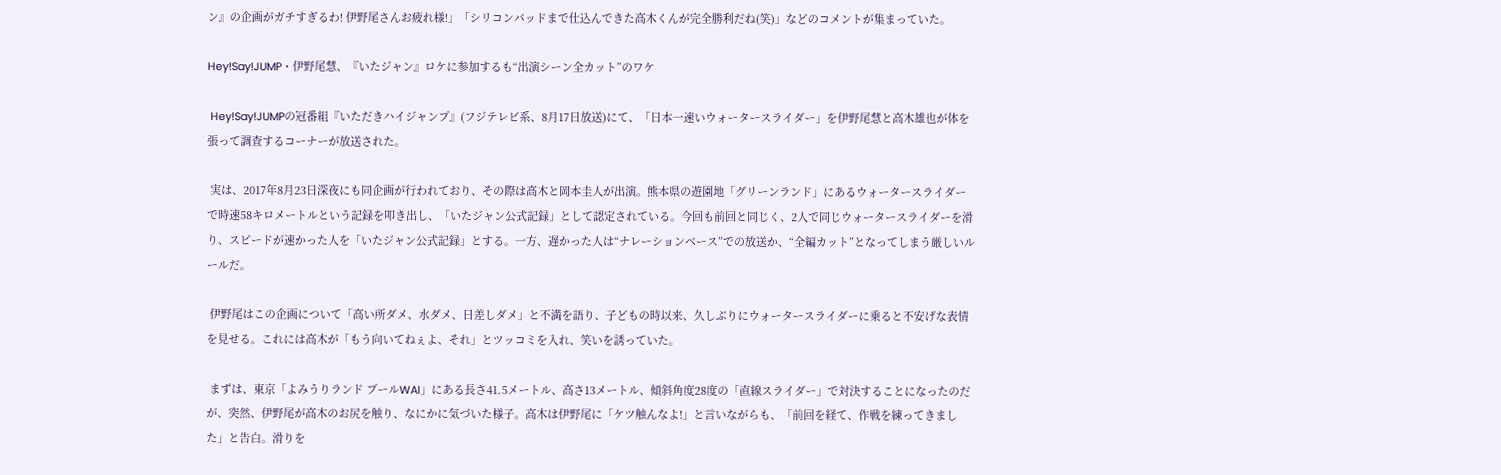ン』の企画がガチすぎるわ! 伊野尾さんお疲れ様!」「シリコンパッドまで仕込んできた高木くんが完全勝利だね(笑)」などのコメントが集まっていた。

Hey!Say!JUMP・伊野尾慧、『いたジャン』ロケに参加するも“出演シーン全カット”のワケ

 Hey!Say!JUMPの冠番組『いただきハイジャンプ』(フジテレビ系、8月17日放送)にて、「日本一速いウォータースライダー」を伊野尾慧と高木雄也が体を張って調査するコーナーが放送された。

 実は、2017年8月23日深夜にも同企画が行われており、その際は高木と岡本圭人が出演。熊本県の遊園地「グリーンランド」にあるウォータースライダーで時速58キロメートルという記録を叩き出し、「いたジャン公式記録」として認定されている。今回も前回と同じく、2人で同じウォータースライダーを滑り、スピードが速かった人を「いたジャン公式記録」とする。一方、遅かった人は“ナレーションベース”での放送か、“全編カット”となってしまう厳しいルールだ。

 伊野尾はこの企画について「高い所ダメ、水ダメ、日差しダメ」と不満を語り、子どもの時以来、久しぶりにウォータースライダーに乗ると不安げな表情を見せる。これには高木が「もう向いてねぇよ、それ」とツッコミを入れ、笑いを誘っていた。

 まずは、東京「よみうりランド プールWAI」にある長さ41.5メートル、高さ13メートル、傾斜角度28度の「直線スライダー」で対決することになったのだが、突然、伊野尾が高木のお尻を触り、なにかに気づいた様子。高木は伊野尾に「ケツ触んなよ!」と言いながらも、「前回を経て、作戦を練ってきました」と告白。滑りを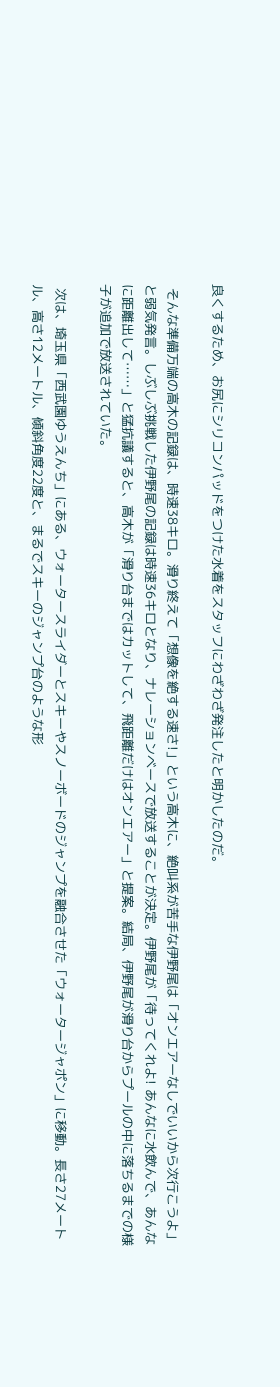良くするため、お尻にシリコンパッドをつけた水着をスタッフにわざわざ発注したと明かしたのだ。

 そんな準備万端の高木の記録は、時速38キロ。滑り終えて「想像を絶する速さ!」という高木に、絶叫系が苦手な伊野尾は「オンエアーなしでいいから次行こうよ」と弱気発言。しぶしぶ挑戦した伊野尾の記録は時速36キロとなり、ナレーションベースで放送することが決定。伊野尾が「待ってくれよ! あんなに水飲んで、あんなに距離出して……」と猛抗議すると、高木が「滑り台まではカットして、飛距離だけはオンエアー」と提案。結局、伊野尾が滑り台からプールの中に落ちるまでの様子が追加で放送されていた。

 次は、埼玉県「西武園ゆうえんち」にある、ウォータースライダーとスキーやスノーボードのジャンプを融合させた「ウォータージャポン」に移動。長さ27メートル、高さ12メートル、傾斜角度22度と、まるでスキーのジャンプ台のような形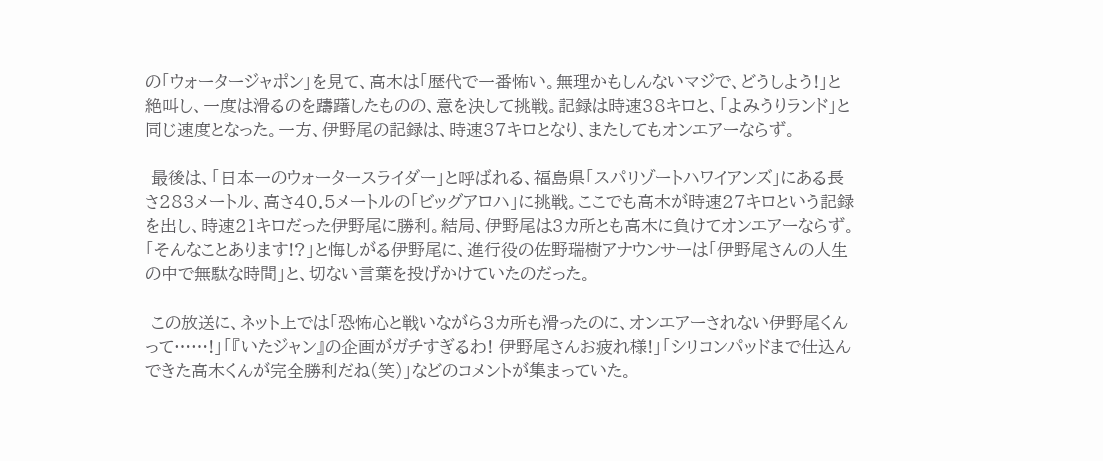の「ウォータージャポン」を見て、高木は「歴代で一番怖い。無理かもしんないマジで、どうしよう!」と絶叫し、一度は滑るのを躊躇したものの、意を決して挑戦。記録は時速38キロと、「よみうりランド」と同じ速度となった。一方、伊野尾の記録は、時速37キロとなり、またしてもオンエアーならず。

 最後は、「日本一のウォータースライダー」と呼ばれる、福島県「スパリゾートハワイアンズ」にある長さ283メートル、高さ40.5メートルの「ビッグアロハ」に挑戦。ここでも高木が時速27キロという記録を出し、時速21キロだった伊野尾に勝利。結局、伊野尾は3カ所とも高木に負けてオンエアーならず。「そんなことあります!?」と悔しがる伊野尾に、進行役の佐野瑞樹アナウンサーは「伊野尾さんの人生の中で無駄な時間」と、切ない言葉を投げかけていたのだった。

 この放送に、ネット上では「恐怖心と戦いながら3カ所も滑ったのに、オンエアーされない伊野尾くんって……!」「『いたジャン』の企画がガチすぎるわ! 伊野尾さんお疲れ様!」「シリコンパッドまで仕込んできた高木くんが完全勝利だね(笑)」などのコメントが集まっていた。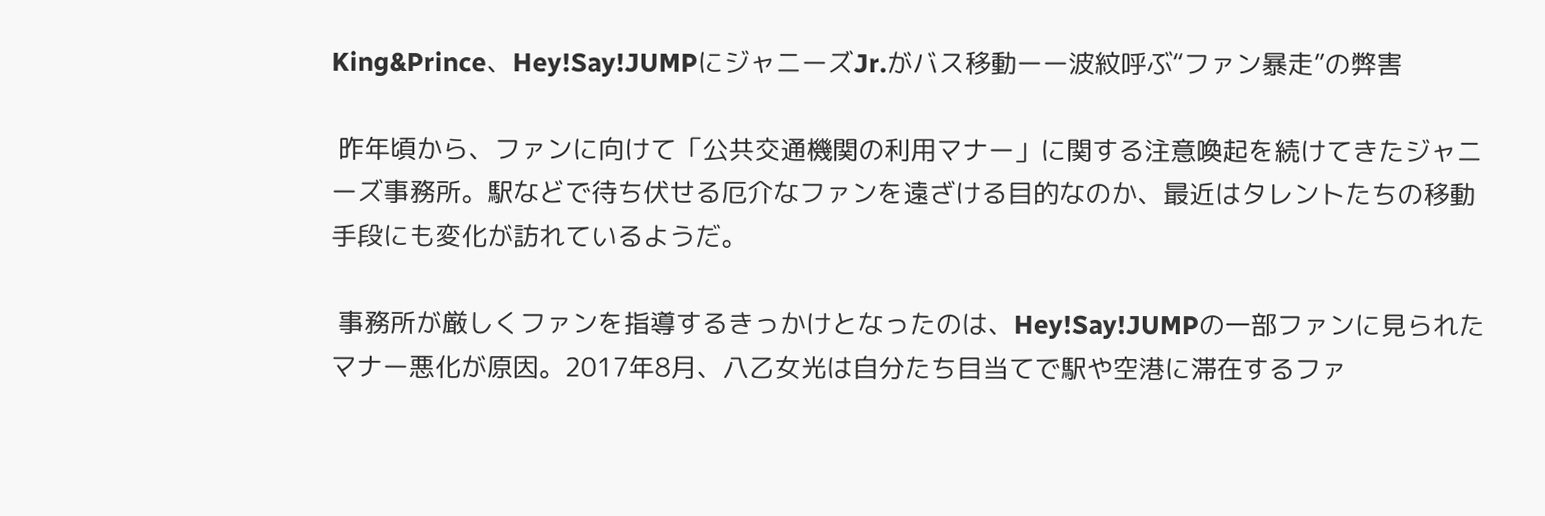King&Prince、Hey!Say!JUMPにジャニーズJr.がバス移動ーー波紋呼ぶ“ファン暴走”の弊害

 昨年頃から、ファンに向けて「公共交通機関の利用マナー」に関する注意喚起を続けてきたジャニーズ事務所。駅などで待ち伏せる厄介なファンを遠ざける目的なのか、最近はタレントたちの移動手段にも変化が訪れているようだ。

 事務所が厳しくファンを指導するきっかけとなったのは、Hey!Say!JUMPの一部ファンに見られたマナー悪化が原因。2017年8月、八乙女光は自分たち目当てで駅や空港に滞在するファ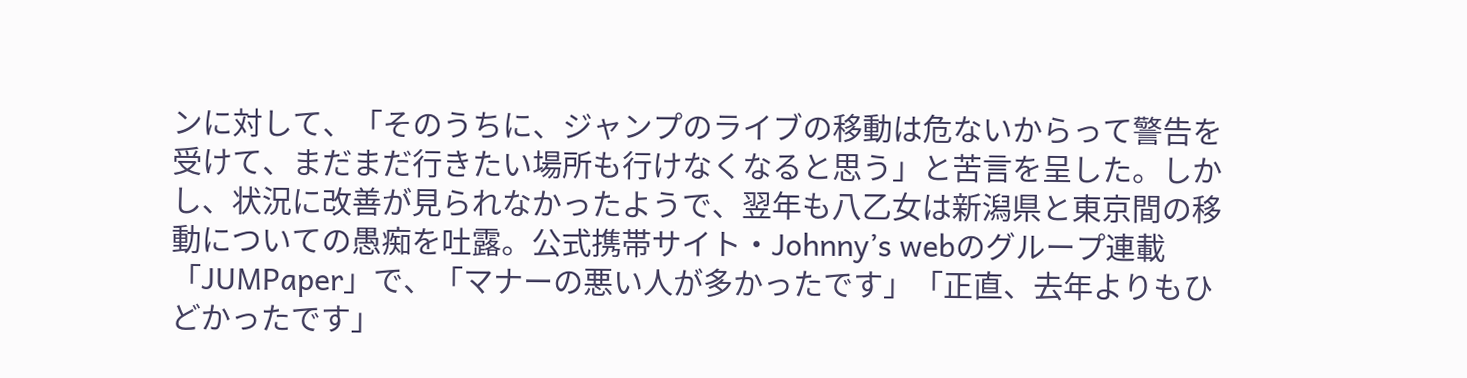ンに対して、「そのうちに、ジャンプのライブの移動は危ないからって警告を受けて、まだまだ行きたい場所も行けなくなると思う」と苦言を呈した。しかし、状況に改善が見られなかったようで、翌年も八乙女は新潟県と東京間の移動についての愚痴を吐露。公式携帯サイト・Johnny’s webのグループ連載「JUMPaper」で、「マナーの悪い人が多かったです」「正直、去年よりもひどかったです」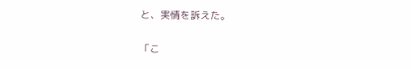と、実情を訴えた。

「こ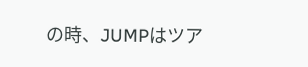の時、JUMPはツア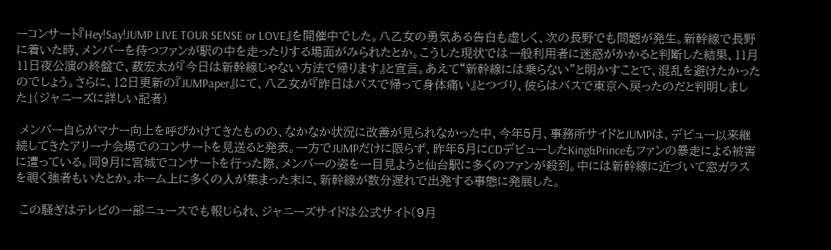ーコンサート『Hey!Say!JUMP LIVE TOUR SENSE or LOVE』を開催中でした。八乙女の勇気ある告白も虚しく、次の長野でも問題が発生。新幹線で長野に着いた時、メンバーを待つファンが駅の中を走ったりする場面がみられたとか。こうした現状では一般利用者に迷惑がかかると判断した結果、11月11日夜公演の終盤で、薮宏太が『今日は新幹線じゃない方法で帰ります』と宣言。あえて“新幹線には乗らない”と明かすことで、混乱を避けたかったのでしょう。さらに、12日更新の『JUMPaper』にて、八乙女が『昨日はバスで帰って身体痛い』とつづり、彼らはバスで東京へ戻ったのだと判明しました」(ジャニーズに詳しい記者)

 メンバー自らがマナー向上を呼びかけてきたものの、なかなか状況に改善が見られなかった中、今年5月、事務所サイドとJUMPは、デビュー以来継続してきたアリーナ会場でのコンサートを見送ると発表。一方でJUMPだけに限らず、昨年5月にCDデビューしたKing&Princeもファンの暴走による被害に遭っている。同9月に宮城でコンサートを行った際、メンバーの姿を一目見ようと仙台駅に多くのファンが殺到。中には新幹線に近づいて窓ガラスを覗く強者もいたとか。ホーム上に多くの人が集まった末に、新幹線が数分遅れで出発する事態に発展した。

 この騒ぎはテレビの一部ニュースでも報じられ、ジャニーズサイドは公式サイト(9月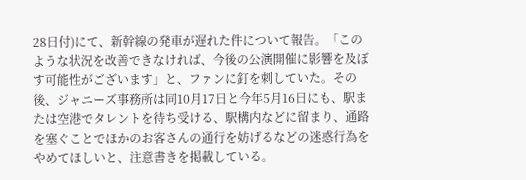28日付)にて、新幹線の発車が遅れた件について報告。「このような状況を改善できなければ、今後の公演開催に影響を及ぼす可能性がございます」と、ファンに釘を刺していた。その後、ジャニーズ事務所は同10月17日と今年5月16日にも、駅または空港でタレントを待ち受ける、駅構内などに留まり、通路を塞ぐことでほかのお客さんの通行を妨げるなどの迷惑行為をやめてほしいと、注意書きを掲載している。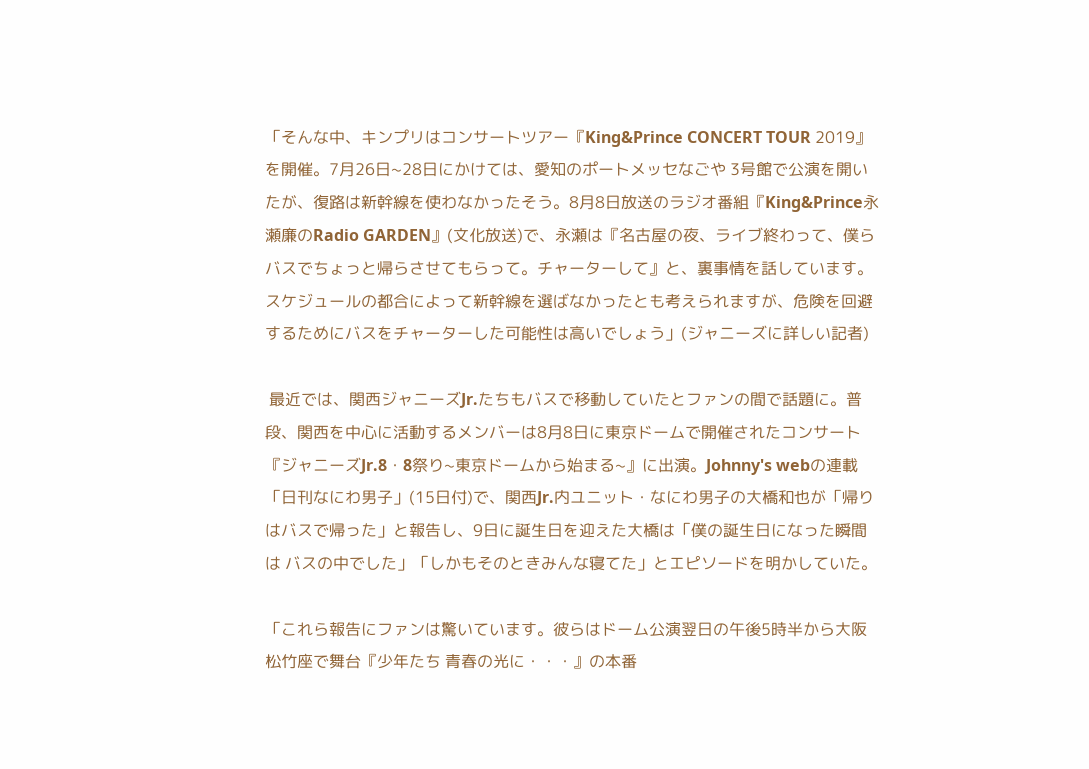「そんな中、キンプリはコンサートツアー『King&Prince CONCERT TOUR 2019』を開催。7月26日~28日にかけては、愛知のポートメッセなごや 3号館で公演を開いたが、復路は新幹線を使わなかったそう。8月8日放送のラジオ番組『King&Prince永瀬廉のRadio GARDEN』(文化放送)で、永瀬は『名古屋の夜、ライブ終わって、僕らバスでちょっと帰らさせてもらって。チャーターして』と、裏事情を話しています。スケジュールの都合によって新幹線を選ばなかったとも考えられますが、危険を回避するためにバスをチャーターした可能性は高いでしょう」(ジャニーズに詳しい記者)

 最近では、関西ジャニーズJr.たちもバスで移動していたとファンの間で話題に。普段、関西を中心に活動するメンバーは8月8日に東京ドームで開催されたコンサート『ジャニーズJr.8・8祭り~東京ドームから始まる~』に出演。Johnny's webの連載「日刊なにわ男子」(15日付)で、関西Jr.内ユニット・なにわ男子の大橋和也が「帰りはバスで帰った」と報告し、9日に誕生日を迎えた大橋は「僕の誕生日になった瞬間は バスの中でした」「しかもそのときみんな寝てた」とエピソードを明かしていた。

「これら報告にファンは驚いています。彼らはドーム公演翌日の午後5時半から大阪松竹座で舞台『少年たち 青春の光に・・・』の本番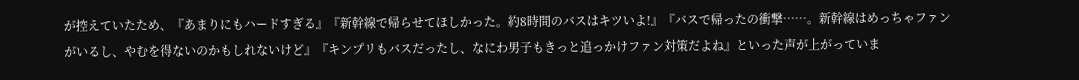が控えていたため、『あまりにもハードすぎる』『新幹線で帰らせてほしかった。約8時間のバスはキツいよ!』『バスで帰ったの衝撃……。新幹線はめっちゃファンがいるし、やむを得ないのかもしれないけど』『キンプリもバスだったし、なにわ男子もきっと追っかけファン対策だよね』といった声が上がっていま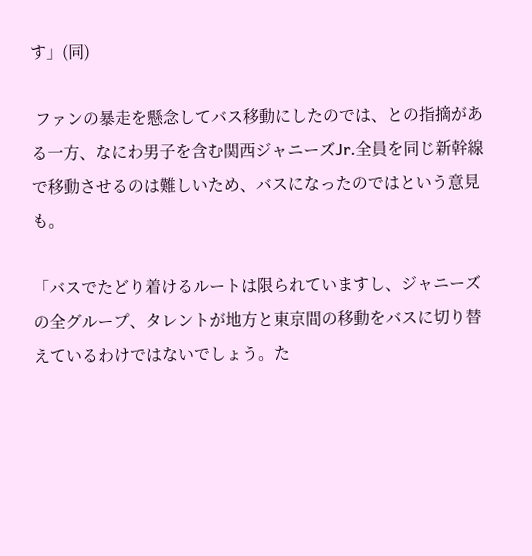す」(同)

 ファンの暴走を懸念してバス移動にしたのでは、との指摘がある一方、なにわ男子を含む関西ジャニーズJr.全員を同じ新幹線で移動させるのは難しいため、バスになったのではという意見も。

「バスでたどり着けるルートは限られていますし、ジャニーズの全グループ、タレントが地方と東京間の移動をバスに切り替えているわけではないでしょう。た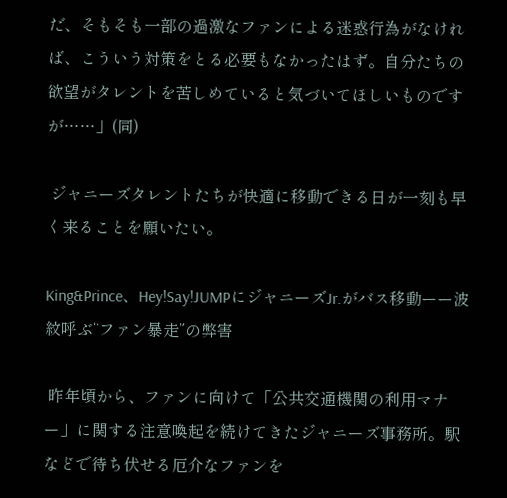だ、そもそも一部の過激なファンによる迷惑行為がなければ、こういう対策をとる必要もなかったはず。自分たちの欲望がタレントを苦しめていると気づいてほしいものですが……」(同)

 ジャニーズタレントたちが快適に移動できる日が一刻も早く来ることを願いたい。

King&Prince、Hey!Say!JUMPにジャニーズJr.がバス移動ーー波紋呼ぶ“ファン暴走”の弊害

 昨年頃から、ファンに向けて「公共交通機関の利用マナー」に関する注意喚起を続けてきたジャニーズ事務所。駅などで待ち伏せる厄介なファンを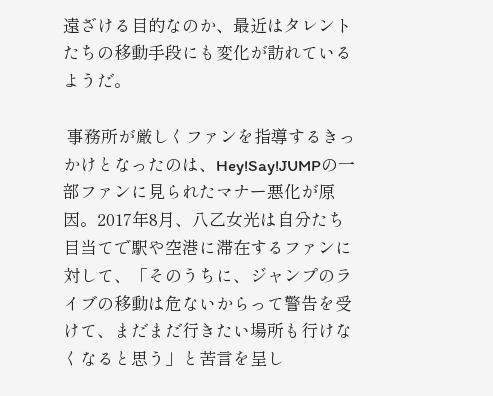遠ざける目的なのか、最近はタレントたちの移動手段にも変化が訪れているようだ。

 事務所が厳しくファンを指導するきっかけとなったのは、Hey!Say!JUMPの一部ファンに見られたマナー悪化が原因。2017年8月、八乙女光は自分たち目当てで駅や空港に滞在するファンに対して、「そのうちに、ジャンプのライブの移動は危ないからって警告を受けて、まだまだ行きたい場所も行けなくなると思う」と苦言を呈し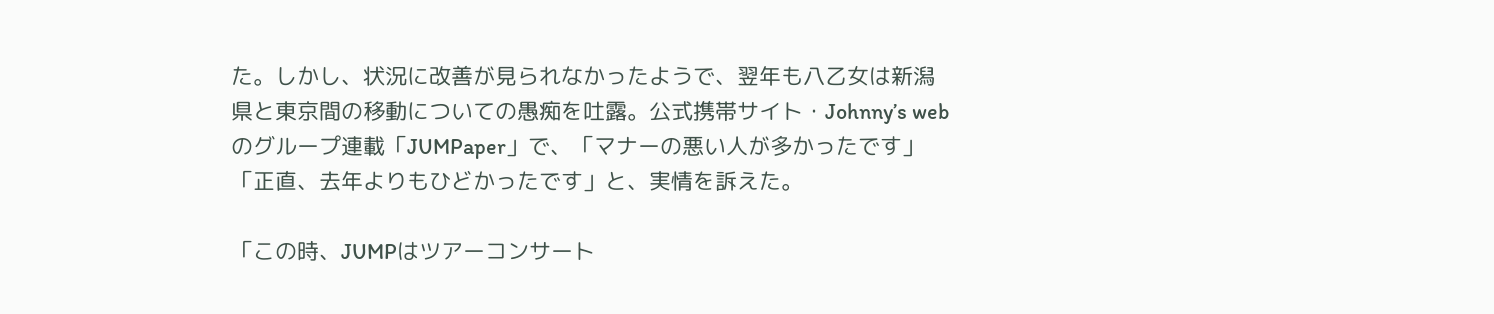た。しかし、状況に改善が見られなかったようで、翌年も八乙女は新潟県と東京間の移動についての愚痴を吐露。公式携帯サイト・Johnny’s webのグループ連載「JUMPaper」で、「マナーの悪い人が多かったです」「正直、去年よりもひどかったです」と、実情を訴えた。

「この時、JUMPはツアーコンサート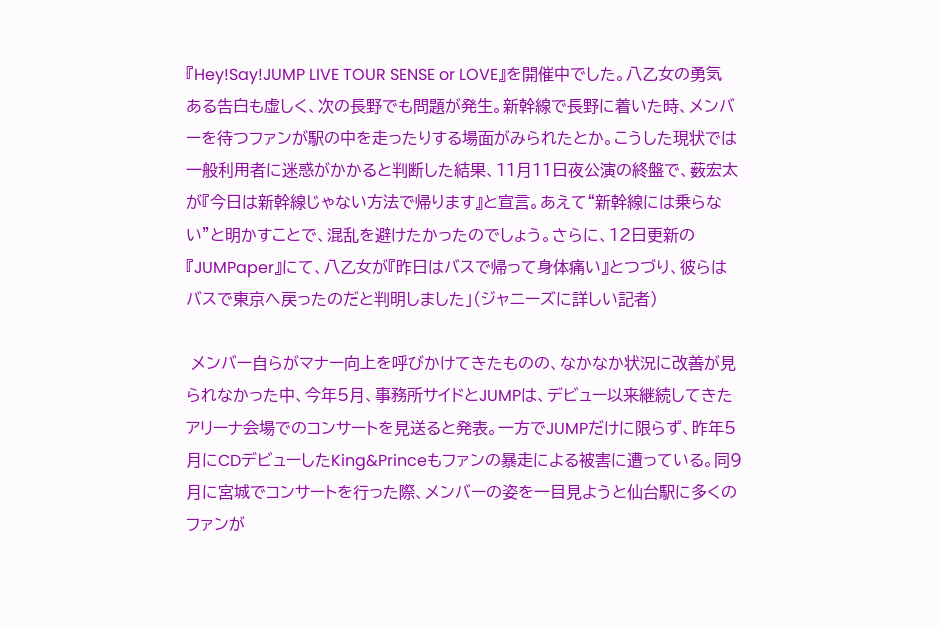『Hey!Say!JUMP LIVE TOUR SENSE or LOVE』を開催中でした。八乙女の勇気ある告白も虚しく、次の長野でも問題が発生。新幹線で長野に着いた時、メンバーを待つファンが駅の中を走ったりする場面がみられたとか。こうした現状では一般利用者に迷惑がかかると判断した結果、11月11日夜公演の終盤で、薮宏太が『今日は新幹線じゃない方法で帰ります』と宣言。あえて“新幹線には乗らない”と明かすことで、混乱を避けたかったのでしょう。さらに、12日更新の『JUMPaper』にて、八乙女が『昨日はバスで帰って身体痛い』とつづり、彼らはバスで東京へ戻ったのだと判明しました」(ジャニーズに詳しい記者)

 メンバー自らがマナー向上を呼びかけてきたものの、なかなか状況に改善が見られなかった中、今年5月、事務所サイドとJUMPは、デビュー以来継続してきたアリーナ会場でのコンサートを見送ると発表。一方でJUMPだけに限らず、昨年5月にCDデビューしたKing&Princeもファンの暴走による被害に遭っている。同9月に宮城でコンサートを行った際、メンバーの姿を一目見ようと仙台駅に多くのファンが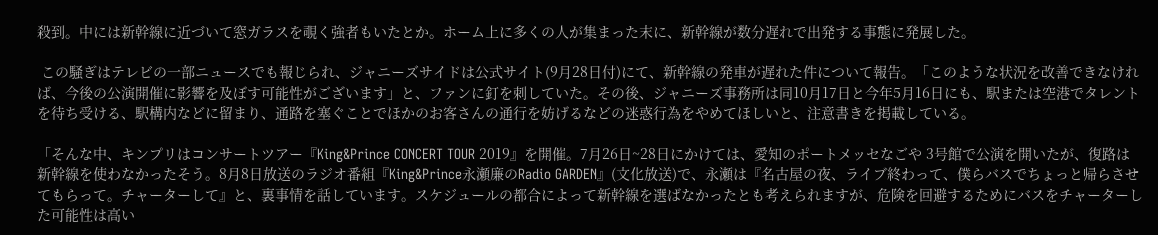殺到。中には新幹線に近づいて窓ガラスを覗く強者もいたとか。ホーム上に多くの人が集まった末に、新幹線が数分遅れで出発する事態に発展した。

 この騒ぎはテレビの一部ニュースでも報じられ、ジャニーズサイドは公式サイト(9月28日付)にて、新幹線の発車が遅れた件について報告。「このような状況を改善できなければ、今後の公演開催に影響を及ぼす可能性がございます」と、ファンに釘を刺していた。その後、ジャニーズ事務所は同10月17日と今年5月16日にも、駅または空港でタレントを待ち受ける、駅構内などに留まり、通路を塞ぐことでほかのお客さんの通行を妨げるなどの迷惑行為をやめてほしいと、注意書きを掲載している。

「そんな中、キンプリはコンサートツアー『King&Prince CONCERT TOUR 2019』を開催。7月26日~28日にかけては、愛知のポートメッセなごや 3号館で公演を開いたが、復路は新幹線を使わなかったそう。8月8日放送のラジオ番組『King&Prince永瀬廉のRadio GARDEN』(文化放送)で、永瀬は『名古屋の夜、ライブ終わって、僕らバスでちょっと帰らさせてもらって。チャーターして』と、裏事情を話しています。スケジュールの都合によって新幹線を選ばなかったとも考えられますが、危険を回避するためにバスをチャーターした可能性は高い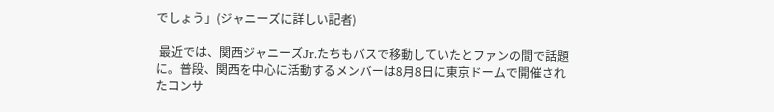でしょう」(ジャニーズに詳しい記者)

 最近では、関西ジャニーズJr.たちもバスで移動していたとファンの間で話題に。普段、関西を中心に活動するメンバーは8月8日に東京ドームで開催されたコンサ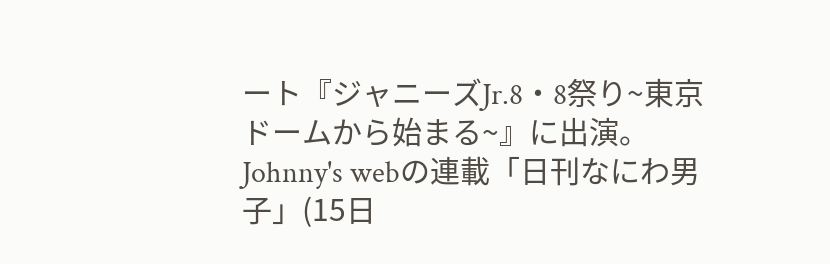ート『ジャニーズJr.8・8祭り~東京ドームから始まる~』に出演。Johnny's webの連載「日刊なにわ男子」(15日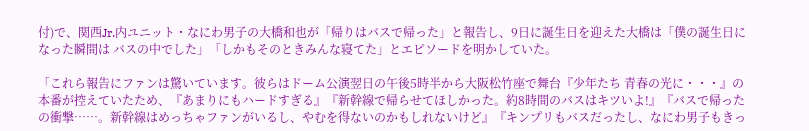付)で、関西Jr.内ユニット・なにわ男子の大橋和也が「帰りはバスで帰った」と報告し、9日に誕生日を迎えた大橋は「僕の誕生日になった瞬間は バスの中でした」「しかもそのときみんな寝てた」とエピソードを明かしていた。

「これら報告にファンは驚いています。彼らはドーム公演翌日の午後5時半から大阪松竹座で舞台『少年たち 青春の光に・・・』の本番が控えていたため、『あまりにもハードすぎる』『新幹線で帰らせてほしかった。約8時間のバスはキツいよ!』『バスで帰ったの衝撃……。新幹線はめっちゃファンがいるし、やむを得ないのかもしれないけど』『キンプリもバスだったし、なにわ男子もきっ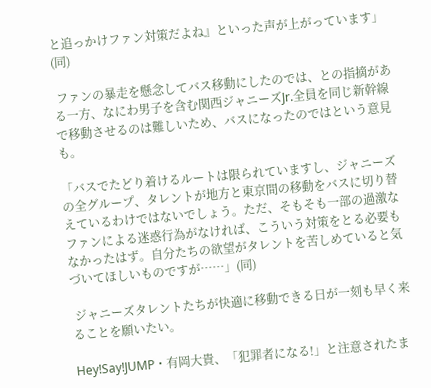と追っかけファン対策だよね』といった声が上がっています」(同)

 ファンの暴走を懸念してバス移動にしたのでは、との指摘がある一方、なにわ男子を含む関西ジャニーズJr.全員を同じ新幹線で移動させるのは難しいため、バスになったのではという意見も。

「バスでたどり着けるルートは限られていますし、ジャニーズの全グループ、タレントが地方と東京間の移動をバスに切り替えているわけではないでしょう。ただ、そもそも一部の過激なファンによる迷惑行為がなければ、こういう対策をとる必要もなかったはず。自分たちの欲望がタレントを苦しめていると気づいてほしいものですが……」(同)

 ジャニーズタレントたちが快適に移動できる日が一刻も早く来ることを願いたい。

Hey!Say!JUMP・有岡大貴、「犯罪者になる!」と注意されたま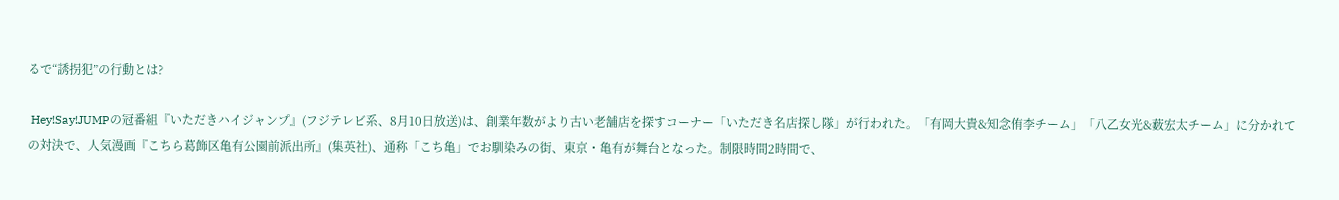るで“誘拐犯”の行動とは?

 Hey!Say!JUMPの冠番組『いただきハイジャンプ』(フジテレビ系、8月10日放送)は、創業年数がより古い老舗店を探すコーナー「いただき名店探し隊」が行われた。「有岡大貴&知念侑李チーム」「八乙女光&薮宏太チーム」に分かれての対決で、人気漫画『こちら葛飾区亀有公園前派出所』(集英社)、通称「こち亀」でお馴染みの街、東京・亀有が舞台となった。制限時間2時間で、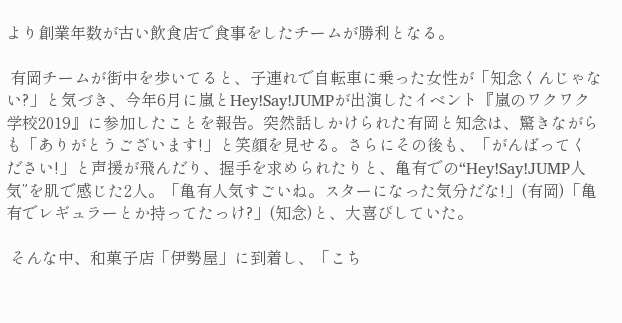より創業年数が古い飲食店で食事をしたチームが勝利となる。

 有岡チームが街中を歩いてると、子連れで自転車に乗った女性が「知念くんじゃない?」と気づき、今年6月に嵐とHey!Say!JUMPが出演したイベント『嵐のワクワク学校2019』に参加したことを報告。突然話しかけられた有岡と知念は、驚きながらも「ありがとうございます!」と笑顔を見せる。さらにその後も、「がんばってください!」と声援が飛んだり、握手を求められたりと、亀有での“Hey!Say!JUMP人気”を肌で感じた2人。「亀有人気すごいね。スターになった気分だな!」(有岡)「亀有でレギュラーとか持ってたっけ?」(知念)と、大喜びしていた。

 そんな中、和菓子店「伊勢屋」に到着し、「こち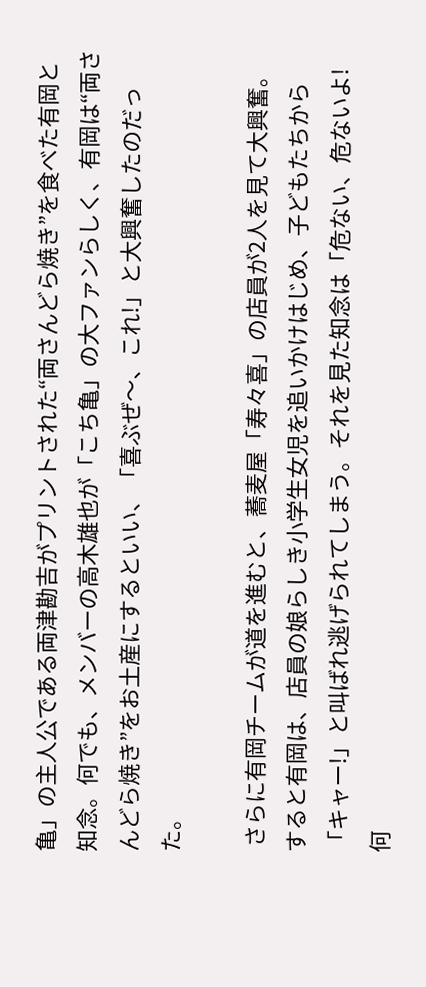亀」の主人公である両津勘吉がプリントされた“両さんどら焼き”を食べた有岡と知念。何でも、メンバーの高木雄也が「こち亀」の大ファンらしく、有岡は“両さんどら焼き”をお土産にするといい、「喜ぶぜ〜、これ!」と大興奮したのだった。

 さらに有岡チームが道を進むと、蕎麦屋「寿々喜」の店員が2人を見て大興奮。すると有岡は、店員の娘らしき小学生女児を追いかけはじめ、子どもたちから「キャー!」と叫ばれ逃げられてしまう。それを見た知念は「危ない、危ないよ! 何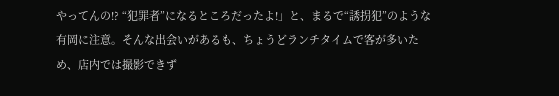やってんの!? “犯罪者”になるところだったよ!」と、まるで“誘拐犯”のような有岡に注意。そんな出会いがあるも、ちょうどランチタイムで客が多いため、店内では撮影できず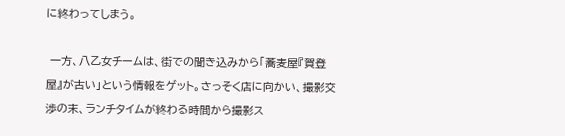に終わってしまう。

 一方、八乙女チームは、街での聞き込みから「蕎麦屋『賀登屋』が古い」という情報をゲット。さっそく店に向かい、撮影交渉の末、ランチタイムが終わる時間から撮影ス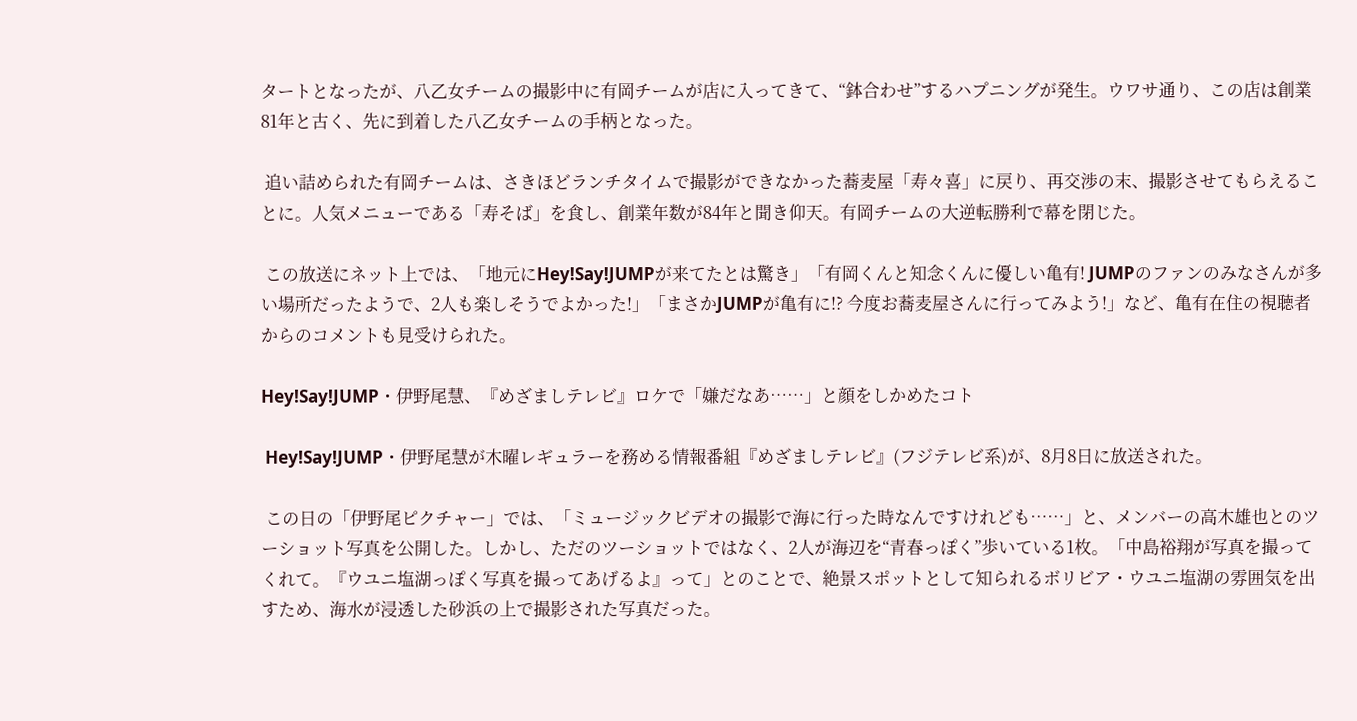タートとなったが、八乙女チームの撮影中に有岡チームが店に入ってきて、“鉢合わせ”するハプニングが発生。ウワサ通り、この店は創業81年と古く、先に到着した八乙女チームの手柄となった。

 追い詰められた有岡チームは、さきほどランチタイムで撮影ができなかった蕎麦屋「寿々喜」に戻り、再交渉の末、撮影させてもらえることに。人気メニューである「寿そば」を食し、創業年数が84年と聞き仰天。有岡チームの大逆転勝利で幕を閉じた。

 この放送にネット上では、「地元にHey!Say!JUMPが来てたとは驚き」「有岡くんと知念くんに優しい亀有! JUMPのファンのみなさんが多い場所だったようで、2人も楽しそうでよかった!」「まさかJUMPが亀有に!? 今度お蕎麦屋さんに行ってみよう!」など、亀有在住の視聴者からのコメントも見受けられた。

Hey!Say!JUMP・伊野尾慧、『めざましテレビ』ロケで「嫌だなあ……」と顔をしかめたコト

 Hey!Say!JUMP・伊野尾慧が木曜レギュラーを務める情報番組『めざましテレビ』(フジテレビ系)が、8月8日に放送された。

 この日の「伊野尾ピクチャー」では、「ミュージックビデオの撮影で海に行った時なんですけれども……」と、メンバーの高木雄也とのツーショット写真を公開した。しかし、ただのツーショットではなく、2人が海辺を“青春っぽく”歩いている1枚。「中島裕翔が写真を撮ってくれて。『ウユニ塩湖っぽく写真を撮ってあげるよ』って」とのことで、絶景スポットとして知られるボリビア・ウユニ塩湖の雰囲気を出すため、海水が浸透した砂浜の上で撮影された写真だった。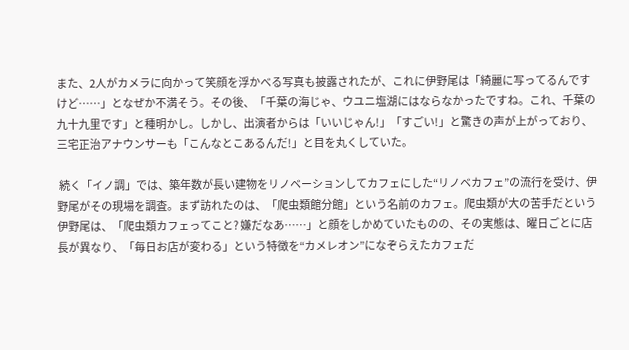また、2人がカメラに向かって笑顔を浮かべる写真も披露されたが、これに伊野尾は「綺麗に写ってるんですけど……」となぜか不満そう。その後、「千葉の海じゃ、ウユニ塩湖にはならなかったですね。これ、千葉の九十九里です」と種明かし。しかし、出演者からは「いいじゃん!」「すごい!」と驚きの声が上がっており、三宅正治アナウンサーも「こんなとこあるんだ!」と目を丸くしていた。

 続く「イノ調」では、築年数が長い建物をリノベーションしてカフェにした“リノベカフェ”の流行を受け、伊野尾がその現場を調査。まず訪れたのは、「爬虫類館分館」という名前のカフェ。爬虫類が大の苦手だという伊野尾は、「爬虫類カフェってこと? 嫌だなあ……」と顔をしかめていたものの、その実態は、曜日ごとに店長が異なり、「毎日お店が変わる」という特徴を“カメレオン”になぞらえたカフェだ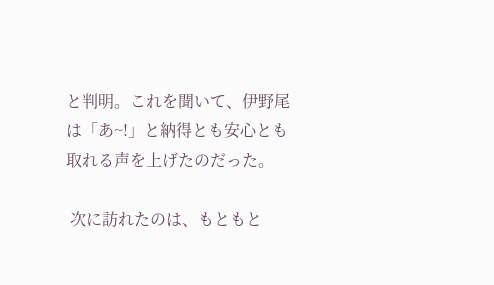と判明。これを聞いて、伊野尾は「あ~!」と納得とも安心とも取れる声を上げたのだった。

 次に訪れたのは、もともと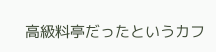高級料亭だったというカフ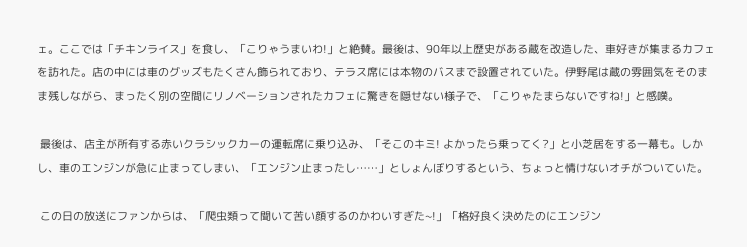ェ。ここでは「チキンライス」を食し、「こりゃうまいわ!」と絶賛。最後は、90年以上歴史がある蔵を改造した、車好きが集まるカフェを訪れた。店の中には車のグッズもたくさん飾られており、テラス席には本物のバスまで設置されていた。伊野尾は蔵の雰囲気をそのまま残しながら、まったく別の空間にリノベーションされたカフェに驚きを隠せない様子で、「こりゃたまらないですね!」と感嘆。

 最後は、店主が所有する赤いクラシックカーの運転席に乗り込み、「そこのキミ! よかったら乗ってく?」と小芝居をする一幕も。しかし、車のエンジンが急に止まってしまい、「エンジン止まったし……」としょんぼりするという、ちょっと情けないオチがついていた。

 この日の放送にファンからは、「爬虫類って聞いて苦い顔するのかわいすぎた~!」「格好良く決めたのにエンジン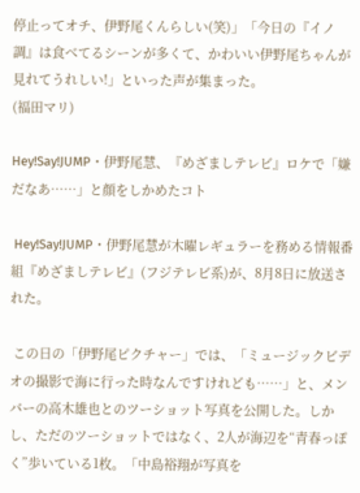停止ってオチ、伊野尾くんらしい(笑)」「今日の『イノ調』は食べてるシーンが多くて、かわいい伊野尾ちゃんが見れてうれしい!」といった声が集まった。
(福田マリ)

Hey!Say!JUMP・伊野尾慧、『めざましテレビ』ロケで「嫌だなあ……」と顔をしかめたコト

 Hey!Say!JUMP・伊野尾慧が木曜レギュラーを務める情報番組『めざましテレビ』(フジテレビ系)が、8月8日に放送された。

 この日の「伊野尾ピクチャー」では、「ミュージックビデオの撮影で海に行った時なんですけれども……」と、メンバーの高木雄也とのツーショット写真を公開した。しかし、ただのツーショットではなく、2人が海辺を“青春っぽく”歩いている1枚。「中島裕翔が写真を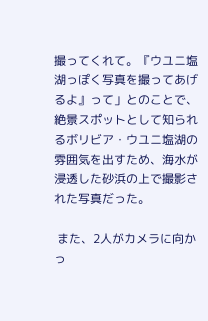撮ってくれて。『ウユニ塩湖っぽく写真を撮ってあげるよ』って」とのことで、絶景スポットとして知られるボリビア・ウユニ塩湖の雰囲気を出すため、海水が浸透した砂浜の上で撮影された写真だった。

 また、2人がカメラに向かっ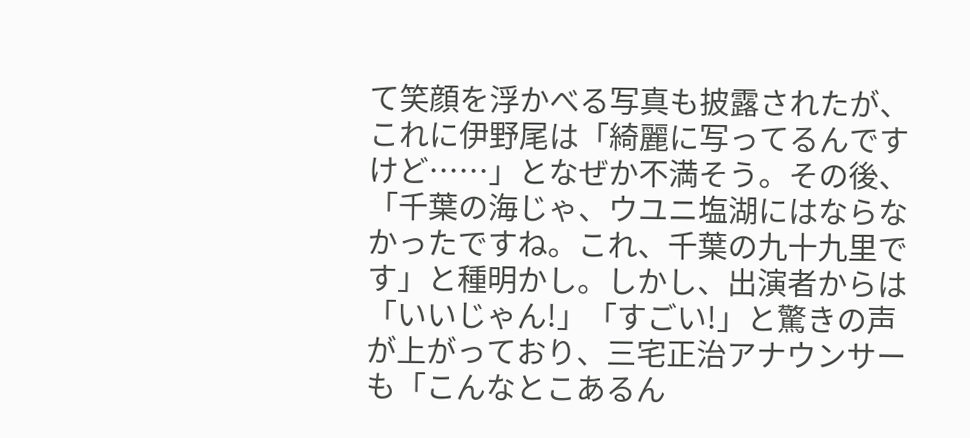て笑顔を浮かべる写真も披露されたが、これに伊野尾は「綺麗に写ってるんですけど……」となぜか不満そう。その後、「千葉の海じゃ、ウユニ塩湖にはならなかったですね。これ、千葉の九十九里です」と種明かし。しかし、出演者からは「いいじゃん!」「すごい!」と驚きの声が上がっており、三宅正治アナウンサーも「こんなとこあるん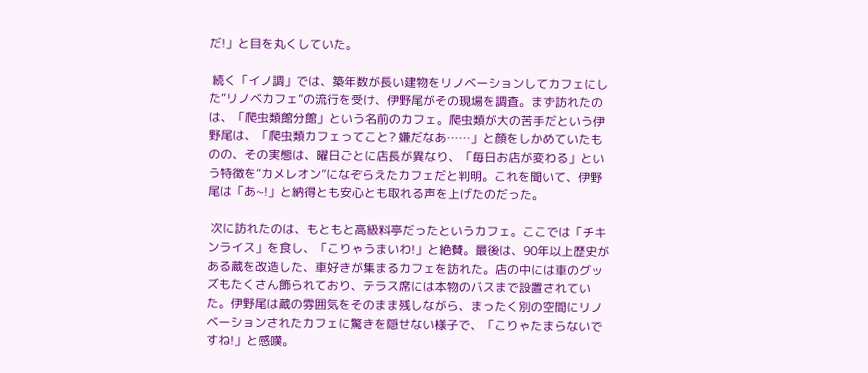だ!」と目を丸くしていた。

 続く「イノ調」では、築年数が長い建物をリノベーションしてカフェにした“リノベカフェ”の流行を受け、伊野尾がその現場を調査。まず訪れたのは、「爬虫類館分館」という名前のカフェ。爬虫類が大の苦手だという伊野尾は、「爬虫類カフェってこと? 嫌だなあ……」と顔をしかめていたものの、その実態は、曜日ごとに店長が異なり、「毎日お店が変わる」という特徴を“カメレオン”になぞらえたカフェだと判明。これを聞いて、伊野尾は「あ~!」と納得とも安心とも取れる声を上げたのだった。

 次に訪れたのは、もともと高級料亭だったというカフェ。ここでは「チキンライス」を食し、「こりゃうまいわ!」と絶賛。最後は、90年以上歴史がある蔵を改造した、車好きが集まるカフェを訪れた。店の中には車のグッズもたくさん飾られており、テラス席には本物のバスまで設置されていた。伊野尾は蔵の雰囲気をそのまま残しながら、まったく別の空間にリノベーションされたカフェに驚きを隠せない様子で、「こりゃたまらないですね!」と感嘆。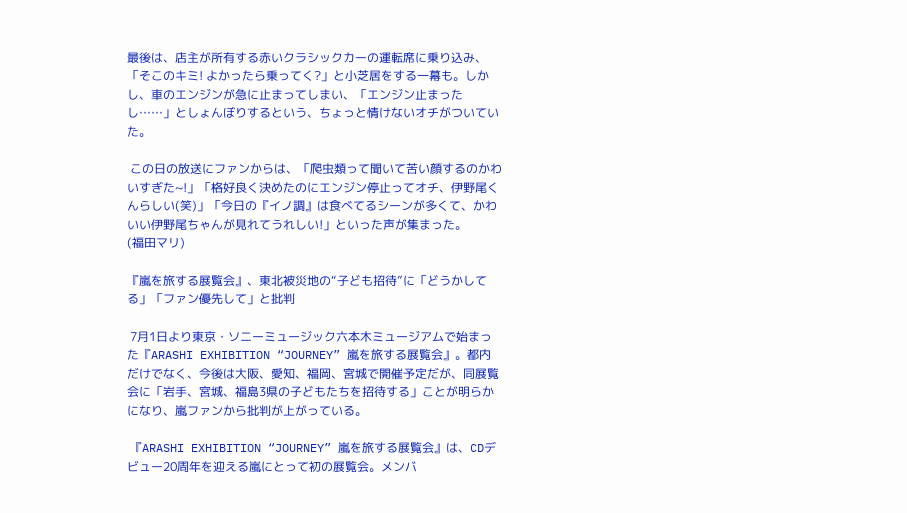最後は、店主が所有する赤いクラシックカーの運転席に乗り込み、「そこのキミ! よかったら乗ってく?」と小芝居をする一幕も。しかし、車のエンジンが急に止まってしまい、「エンジン止まったし……」としょんぼりするという、ちょっと情けないオチがついていた。

 この日の放送にファンからは、「爬虫類って聞いて苦い顔するのかわいすぎた~!」「格好良く決めたのにエンジン停止ってオチ、伊野尾くんらしい(笑)」「今日の『イノ調』は食べてるシーンが多くて、かわいい伊野尾ちゃんが見れてうれしい!」といった声が集まった。
(福田マリ)

『嵐を旅する展覧会』、東北被災地の“子ども招待”に「どうかしてる」「ファン優先して」と批判

 7月1日より東京・ソニーミュージック六本木ミュージアムで始まった『ARASHI EXHIBITION “JOURNEY” 嵐を旅する展覧会』。都内だけでなく、今後は大阪、愛知、福岡、宮城で開催予定だが、同展覧会に「岩手、宮城、福島3県の子どもたちを招待する」ことが明らかになり、嵐ファンから批判が上がっている。

 『ARASHI EXHIBITION “JOURNEY” 嵐を旅する展覧会』は、CDデビュー20周年を迎える嵐にとって初の展覧会。メンバ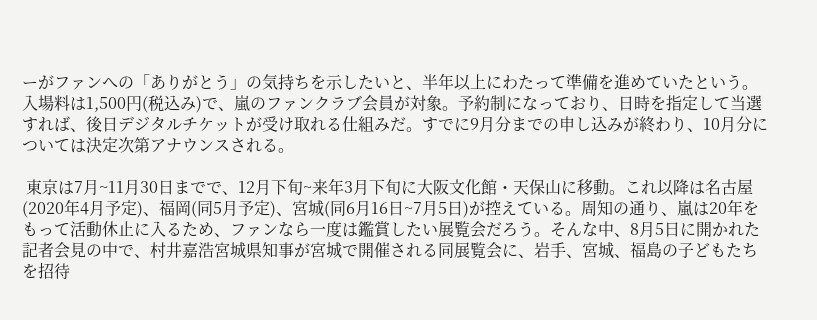ーがファンへの「ありがとう」の気持ちを示したいと、半年以上にわたって準備を進めていたという。入場料は1,500円(税込み)で、嵐のファンクラブ会員が対象。予約制になっており、日時を指定して当選すれば、後日デジタルチケットが受け取れる仕組みだ。すでに9月分までの申し込みが終わり、10月分については決定次第アナウンスされる。

 東京は7月~11月30日までで、12月下旬~来年3月下旬に大阪文化館・天保山に移動。これ以降は名古屋(2020年4月予定)、福岡(同5月予定)、宮城(同6月16日~7月5日)が控えている。周知の通り、嵐は20年をもって活動休止に入るため、ファンなら一度は鑑賞したい展覧会だろう。そんな中、8月5日に開かれた記者会見の中で、村井嘉浩宮城県知事が宮城で開催される同展覧会に、岩手、宮城、福島の子どもたちを招待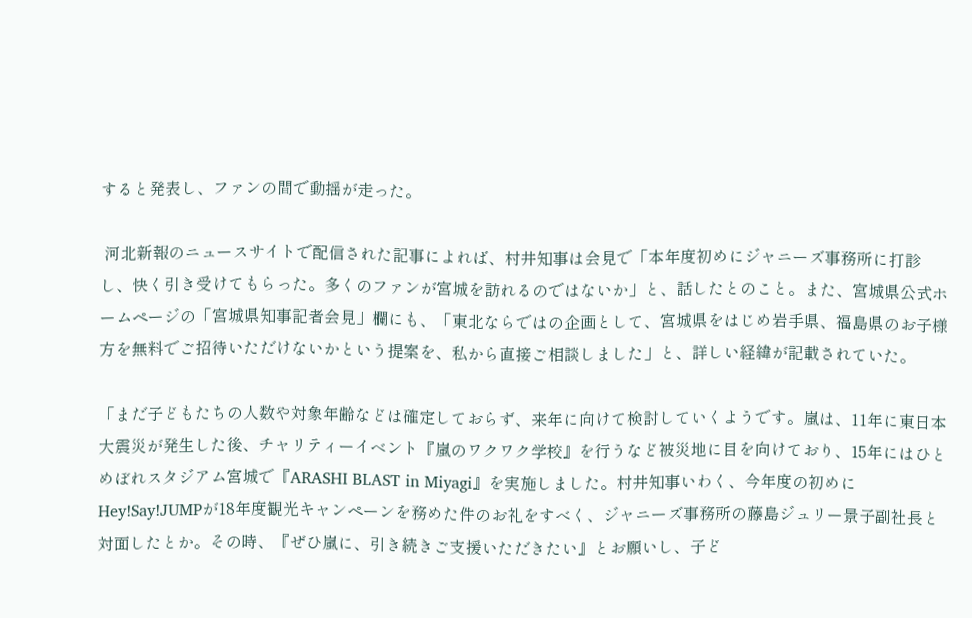すると発表し、ファンの間で動揺が走った。

 河北新報のニュースサイトで配信された記事によれば、村井知事は会見で「本年度初めにジャニーズ事務所に打診し、快く引き受けてもらった。多くのファンが宮城を訪れるのではないか」と、話したとのこと。また、宮城県公式ホームページの「宮城県知事記者会見」欄にも、「東北ならではの企画として、宮城県をはじめ岩手県、福島県のお子様方を無料でご招待いただけないかという提案を、私から直接ご相談しました」と、詳しい経緯が記載されていた。

「まだ子どもたちの人数や対象年齢などは確定しておらず、来年に向けて検討していくようです。嵐は、11年に東日本大震災が発生した後、チャリティーイベント『嵐のワクワク学校』を行うなど被災地に目を向けており、15年にはひとめぼれスタジアム宮城で『ARASHI BLAST in Miyagi』を実施しました。村井知事いわく、今年度の初めにHey!Say!JUMPが18年度観光キャンペーンを務めた件のお礼をすべく、ジャニーズ事務所の藤島ジュリー景子副社長と対面したとか。その時、『ぜひ嵐に、引き続きご支援いただきたい』とお願いし、子ど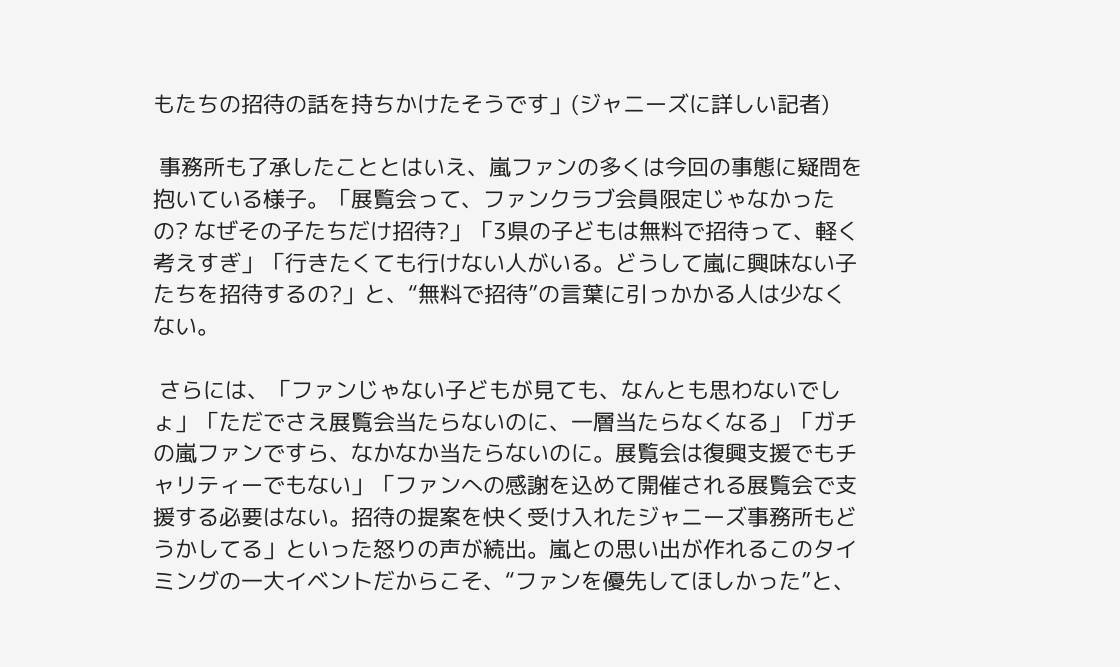もたちの招待の話を持ちかけたそうです」(ジャニーズに詳しい記者)

 事務所も了承したこととはいえ、嵐ファンの多くは今回の事態に疑問を抱いている様子。「展覧会って、ファンクラブ会員限定じゃなかったの? なぜその子たちだけ招待?」「3県の子どもは無料で招待って、軽く考えすぎ」「行きたくても行けない人がいる。どうして嵐に興味ない子たちを招待するの?」と、“無料で招待”の言葉に引っかかる人は少なくない。

 さらには、「ファンじゃない子どもが見ても、なんとも思わないでしょ」「ただでさえ展覧会当たらないのに、一層当たらなくなる」「ガチの嵐ファンですら、なかなか当たらないのに。展覧会は復興支援でもチャリティーでもない」「ファンへの感謝を込めて開催される展覧会で支援する必要はない。招待の提案を快く受け入れたジャニーズ事務所もどうかしてる」といった怒りの声が続出。嵐との思い出が作れるこのタイミングの一大イベントだからこそ、“ファンを優先してほしかった”と、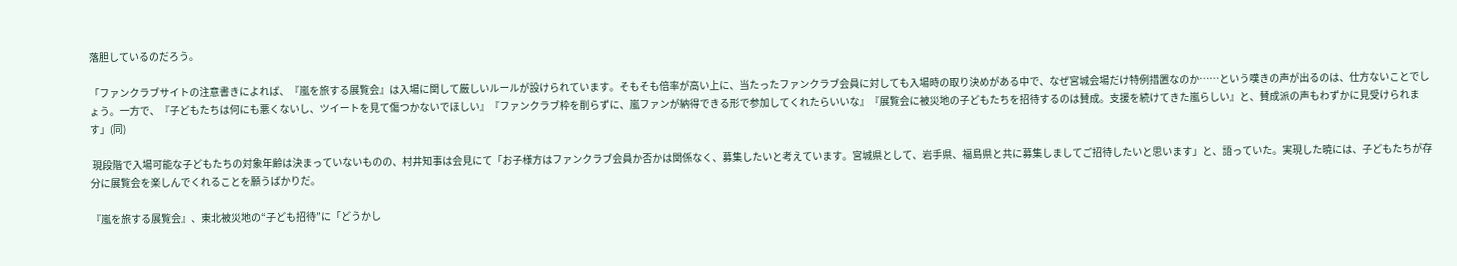落胆しているのだろう。

「ファンクラブサイトの注意書きによれば、『嵐を旅する展覧会』は入場に関して厳しいルールが設けられています。そもそも倍率が高い上に、当たったファンクラブ会員に対しても入場時の取り決めがある中で、なぜ宮城会場だけ特例措置なのか……という嘆きの声が出るのは、仕方ないことでしょう。一方で、『子どもたちは何にも悪くないし、ツイートを見て傷つかないでほしい』『ファンクラブ枠を削らずに、嵐ファンが納得できる形で参加してくれたらいいな』『展覧会に被災地の子どもたちを招待するのは賛成。支援を続けてきた嵐らしい』と、賛成派の声もわずかに見受けられます」(同)

 現段階で入場可能な子どもたちの対象年齢は決まっていないものの、村井知事は会見にて「お子様方はファンクラブ会員か否かは関係なく、募集したいと考えています。宮城県として、岩手県、福島県と共に募集しましてご招待したいと思います」と、語っていた。実現した暁には、子どもたちが存分に展覧会を楽しんでくれることを願うばかりだ。

『嵐を旅する展覧会』、東北被災地の“子ども招待”に「どうかし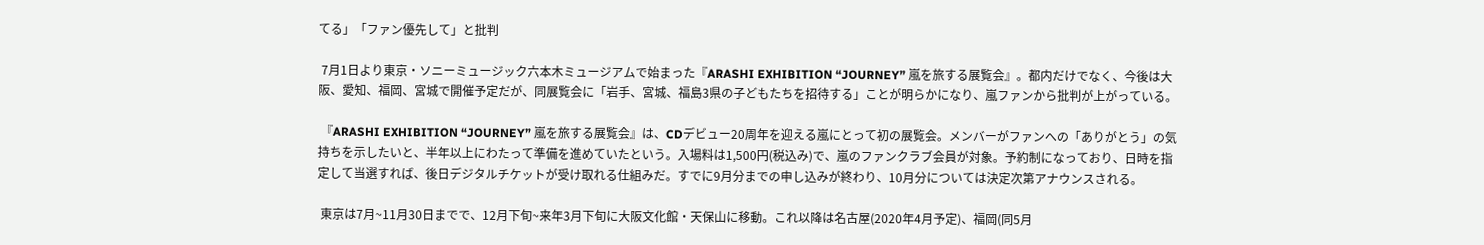てる」「ファン優先して」と批判

 7月1日より東京・ソニーミュージック六本木ミュージアムで始まった『ARASHI EXHIBITION “JOURNEY” 嵐を旅する展覧会』。都内だけでなく、今後は大阪、愛知、福岡、宮城で開催予定だが、同展覧会に「岩手、宮城、福島3県の子どもたちを招待する」ことが明らかになり、嵐ファンから批判が上がっている。

 『ARASHI EXHIBITION “JOURNEY” 嵐を旅する展覧会』は、CDデビュー20周年を迎える嵐にとって初の展覧会。メンバーがファンへの「ありがとう」の気持ちを示したいと、半年以上にわたって準備を進めていたという。入場料は1,500円(税込み)で、嵐のファンクラブ会員が対象。予約制になっており、日時を指定して当選すれば、後日デジタルチケットが受け取れる仕組みだ。すでに9月分までの申し込みが終わり、10月分については決定次第アナウンスされる。

 東京は7月~11月30日までで、12月下旬~来年3月下旬に大阪文化館・天保山に移動。これ以降は名古屋(2020年4月予定)、福岡(同5月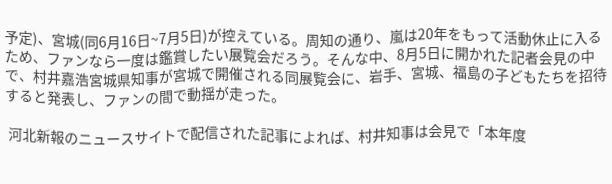予定)、宮城(同6月16日~7月5日)が控えている。周知の通り、嵐は20年をもって活動休止に入るため、ファンなら一度は鑑賞したい展覧会だろう。そんな中、8月5日に開かれた記者会見の中で、村井嘉浩宮城県知事が宮城で開催される同展覧会に、岩手、宮城、福島の子どもたちを招待すると発表し、ファンの間で動揺が走った。

 河北新報のニュースサイトで配信された記事によれば、村井知事は会見で「本年度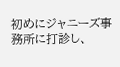初めにジャニーズ事務所に打診し、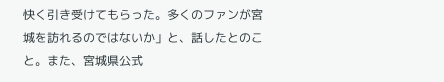快く引き受けてもらった。多くのファンが宮城を訪れるのではないか」と、話したとのこと。また、宮城県公式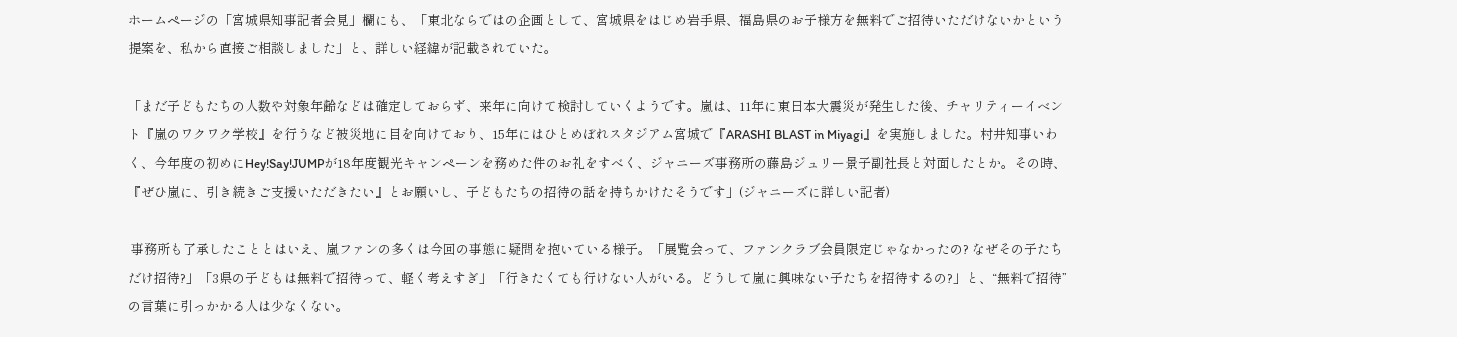ホームページの「宮城県知事記者会見」欄にも、「東北ならではの企画として、宮城県をはじめ岩手県、福島県のお子様方を無料でご招待いただけないかという提案を、私から直接ご相談しました」と、詳しい経緯が記載されていた。

「まだ子どもたちの人数や対象年齢などは確定しておらず、来年に向けて検討していくようです。嵐は、11年に東日本大震災が発生した後、チャリティーイベント『嵐のワクワク学校』を行うなど被災地に目を向けており、15年にはひとめぼれスタジアム宮城で『ARASHI BLAST in Miyagi』を実施しました。村井知事いわく、今年度の初めにHey!Say!JUMPが18年度観光キャンペーンを務めた件のお礼をすべく、ジャニーズ事務所の藤島ジュリー景子副社長と対面したとか。その時、『ぜひ嵐に、引き続きご支援いただきたい』とお願いし、子どもたちの招待の話を持ちかけたそうです」(ジャニーズに詳しい記者)

 事務所も了承したこととはいえ、嵐ファンの多くは今回の事態に疑問を抱いている様子。「展覧会って、ファンクラブ会員限定じゃなかったの? なぜその子たちだけ招待?」「3県の子どもは無料で招待って、軽く考えすぎ」「行きたくても行けない人がいる。どうして嵐に興味ない子たちを招待するの?」と、“無料で招待”の言葉に引っかかる人は少なくない。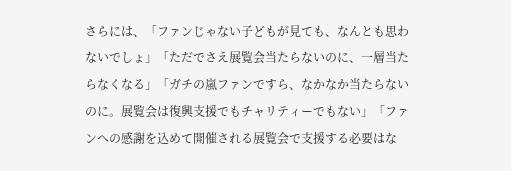さらには、「ファンじゃない子どもが見ても、なんとも思わないでしょ」「ただでさえ展覧会当たらないのに、一層当たらなくなる」「ガチの嵐ファンですら、なかなか当たらないのに。展覧会は復興支援でもチャリティーでもない」「ファンへの感謝を込めて開催される展覧会で支援する必要はな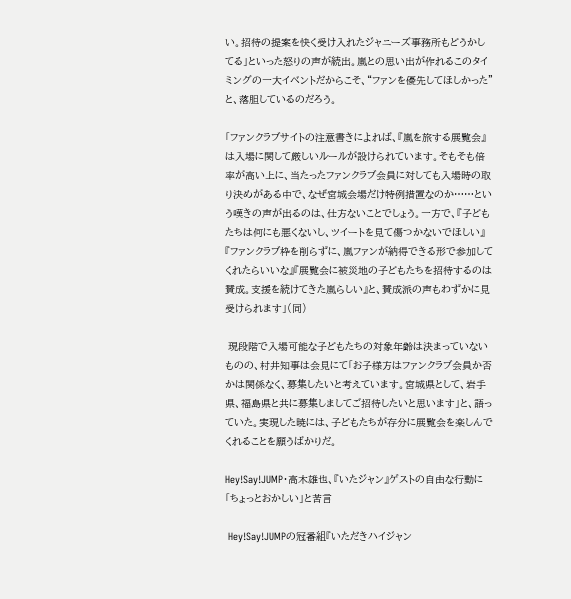い。招待の提案を快く受け入れたジャニーズ事務所もどうかしてる」といった怒りの声が続出。嵐との思い出が作れるこのタイミングの一大イベントだからこそ、“ファンを優先してほしかった”と、落胆しているのだろう。

「ファンクラブサイトの注意書きによれば、『嵐を旅する展覧会』は入場に関して厳しいルールが設けられています。そもそも倍率が高い上に、当たったファンクラブ会員に対しても入場時の取り決めがある中で、なぜ宮城会場だけ特例措置なのか……という嘆きの声が出るのは、仕方ないことでしょう。一方で、『子どもたちは何にも悪くないし、ツイートを見て傷つかないでほしい』『ファンクラブ枠を削らずに、嵐ファンが納得できる形で参加してくれたらいいな』『展覧会に被災地の子どもたちを招待するのは賛成。支援を続けてきた嵐らしい』と、賛成派の声もわずかに見受けられます」(同)

 現段階で入場可能な子どもたちの対象年齢は決まっていないものの、村井知事は会見にて「お子様方はファンクラブ会員か否かは関係なく、募集したいと考えています。宮城県として、岩手県、福島県と共に募集しましてご招待したいと思います」と、語っていた。実現した暁には、子どもたちが存分に展覧会を楽しんでくれることを願うばかりだ。

Hey!Say!JUMP・高木雄也、『いたジャン』ゲストの自由な行動に「ちょっとおかしい」と苦言

 Hey!Say!JUMPの冠番組『いただきハイジャン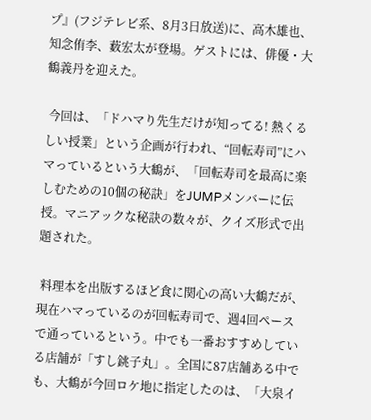プ』(フジテレビ系、8月3日放送)に、高木雄也、知念侑李、薮宏太が登場。ゲストには、俳優・大鶴義丹を迎えた。

 今回は、「ドハマり先生だけが知ってる! 熱くるしい授業」という企画が行われ、“回転寿司”にハマっているという大鶴が、「回転寿司を最高に楽しむための10個の秘訣」をJUMPメンバーに伝授。マニアックな秘訣の数々が、クイズ形式で出題された。

 料理本を出版するほど食に関心の高い大鶴だが、現在ハマっているのが回転寿司で、週4回ペースで通っているという。中でも一番おすすめしている店舗が「すし銚子丸」。全国に87店舗ある中でも、大鶴が今回ロケ地に指定したのは、「大泉イ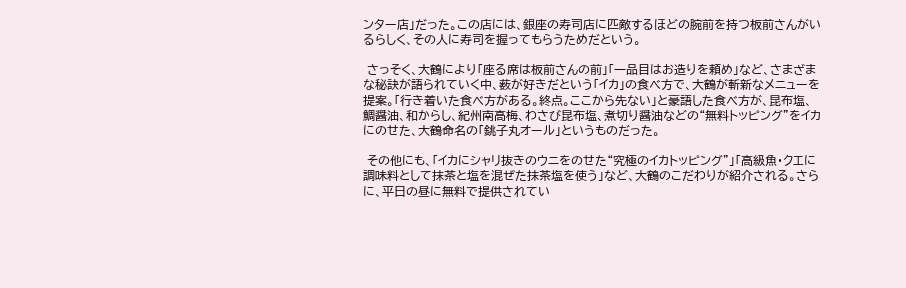ンター店」だった。この店には、銀座の寿司店に匹敵するほどの腕前を持つ板前さんがいるらしく、その人に寿司を握ってもらうためだという。

 さっそく、大鶴により「座る席は板前さんの前」「一品目はお造りを頼め」など、さまざまな秘訣が語られていく中、薮が好きだという「イカ」の食べ方で、大鶴が斬新なメニューを提案。「行き着いた食べ方がある。終点。ここから先ない」と豪語した食べ方が、昆布塩、鯛醤油、和からし、紀州南高梅、わさび昆布塩、煮切り醤油などの“無料トッピング”をイカにのせた、大鶴命名の「銚子丸オール」というものだった。

 その他にも、「イカにシャリ抜きのウニをのせた“究極のイカトッピング”」「高級魚・クエに調味料として抹茶と塩を混ぜた抹茶塩を使う」など、大鶴のこだわりが紹介される。さらに、平日の昼に無料で提供されてい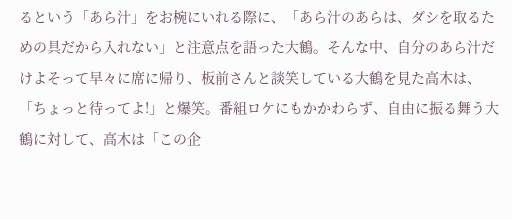るという「あら汁」をお椀にいれる際に、「あら汁のあらは、ダシを取るための具だから入れない」と注意点を語った大鶴。そんな中、自分のあら汁だけよそって早々に席に帰り、板前さんと談笑している大鶴を見た高木は、「ちょっと待ってよ!」と爆笑。番組ロケにもかかわらず、自由に振る舞う大鶴に対して、高木は「この企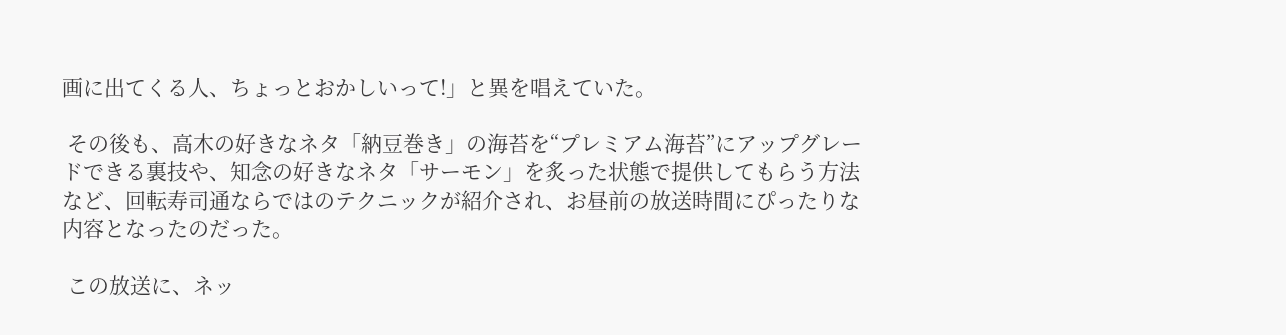画に出てくる人、ちょっとおかしいって!」と異を唱えていた。

 その後も、高木の好きなネタ「納豆巻き」の海苔を“プレミアム海苔”にアップグレードできる裏技や、知念の好きなネタ「サーモン」を炙った状態で提供してもらう方法など、回転寿司通ならではのテクニックが紹介され、お昼前の放送時間にぴったりな内容となったのだった。

 この放送に、ネッ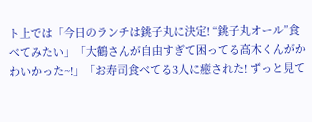ト上では「今日のランチは銚子丸に決定! “銚子丸オール”食べてみたい」「大鶴さんが自由すぎて困ってる高木くんがかわいかった~!」「お寿司食べてる3人に癒された! ずっと見て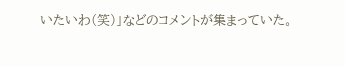いたいわ(笑)」などのコメントが集まっていた。